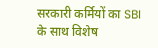सरकारी कर्मियों का SBI के साथ विशेष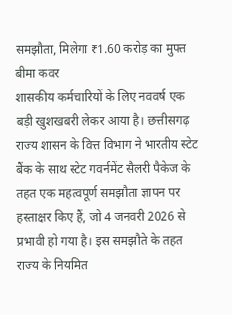समझौता, मिलेगा ₹1.60 करोड़ का मुफ्त बीमा कवर
शासकीय कर्मचारियों के लिए नववर्ष एक बड़ी खुशखबरी लेकर आया है। छत्तीसगढ़ राज्य शासन के वित्त विभाग ने भारतीय स्टेट बैंक के साथ स्टेट गवर्नमेंट सैलरी पैकेज के तहत एक महत्वपूर्ण समझौता ज्ञापन पर हस्ताक्षर किए हैं, जो 4 जनवरी 2026 से प्रभावी हो गया है। इस समझौते के तहत राज्य के नियमित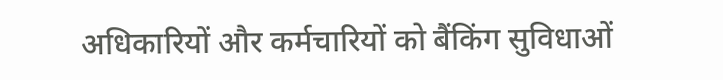अधिकारियों और कर्मचारियों को बैंकिंग सुविधाओं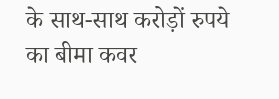के साथ-साथ करोड़ों रुपये का बीमा कवर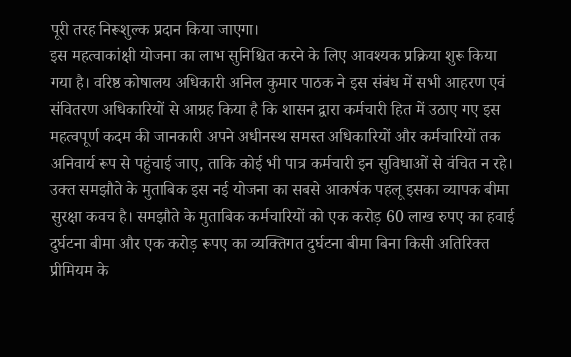पूरी तरह निरूशुल्क प्रदान किया जाएगा।
इस महत्वाकांक्षी योजना का लाभ सुनिश्चित करने के लिए आवश्यक प्रक्रिया शुरू किया गया है। वरिष्ठ कोषालय अधिकारी अनिल कुमार पाठक ने इस संबंध में सभी आहरण एवं संवितरण अधिकारियों से आग्रह किया है कि शासन द्वारा कर्मचारी हित में उठाए गए इस महत्वपूर्ण कदम की जानकारी अपने अधीनस्थ समस्त अधिकारियों और कर्मचारियों तक अनिवार्य रूप से पहुंचाई जाए, ताकि कोई भी पात्र कर्मचारी इन सुविधाओं से वंचित न रहे।
उक्त समझौते के मुताबिक इस नई योजना का सबसे आकर्षक पहलू इसका व्यापक बीमा सुरक्षा कवच है। समझौते के मुताबिक कर्मचारियों को एक करोड़ 60 लाख रुपए का हवाई दुर्घटना बीमा और एक करोड़ रूपए का व्यक्तिगत दुर्घटना बीमा बिना किसी अतिरिक्त प्रीमियम के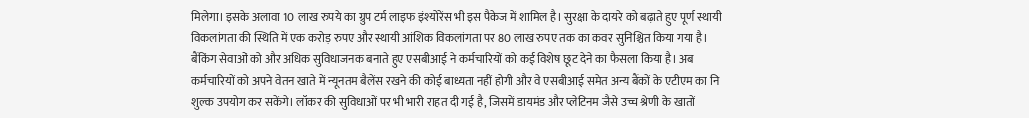मिलेगा। इसके अलावा 10 लाख रुपये का ग्रुप टर्म लाइफ इंश्योरेंस भी इस पैकेज में शामिल है। सुरक्षा के दायरे को बढ़ाते हुए पूर्ण स्थायी विकलांगता की स्थिति में एक करोड़ रुपए और स्थायी आंशिक विकलांगता पर 80 लाख रुपए तक का कवर सुनिश्चित किया गया है। बैंकिंग सेवाओं को और अधिक सुविधाजनक बनाते हुए एसबीआई ने कर्मचारियों को कई विशेष छूट देने का फैसला किया है। अब कर्मचारियों को अपने वेतन खाते में न्यूनतम बैलेंस रखने की कोई बाध्यता नहीं होगी और वे एसबीआई समेत अन्य बैंकों के एटीएम का नि शुल्क उपयोग कर सकेंगे। लॉकर की सुविधाओं पर भी भारी राहत दी गई है, जिसमें डायमंड और प्लेटिनम जैसे उच्च श्रेणी के खातों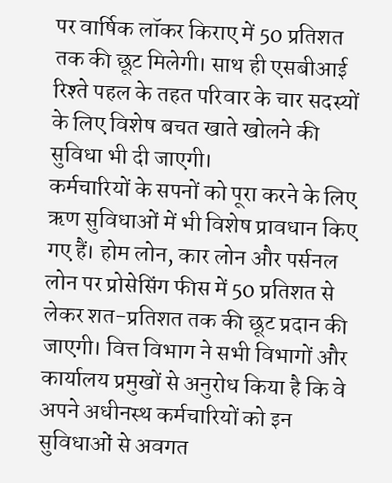पर वार्षिक लॉकर किराए में 50 प्रतिशत तक की छूट मिलेगी। साथ ही एसबीआई रिश्ते पहल के तहत परिवार के चार सदस्यों के लिए विशेष बचत खाते खोलने की सुविधा भी दी जाएगी।
कर्मचारियों के सपनों को पूरा करने के लिए ऋण सुविधाओं में भी विशेष प्रावधान किए गए हैं। होम लोन, कार लोन और पर्सनल लोन पर प्रोसेसिंग फीस में 50 प्रतिशत से लेकर शत-प्रतिशत तक की छूट प्रदान की जाएगी। वित्त विभाग ने सभी विभागों और कार्यालय प्रमुखों से अनुरोध किया है कि वे अपने अधीनस्थ कर्मचारियों को इन सुविधाओं से अवगत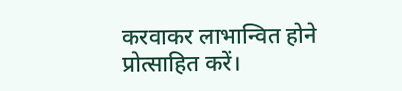करवाकर लाभान्वित होने प्रोत्साहित करें।